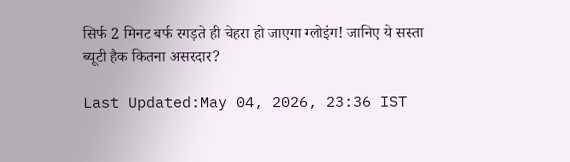सिर्फ 2 मिनट बर्फ रगड़ते ही चेहरा हो जाएगा ग्लोइंग! जानिए ये सस्ता ब्यूटी हैक कितना असरदार?

Last Updated:May 04, 2026, 23:36 IST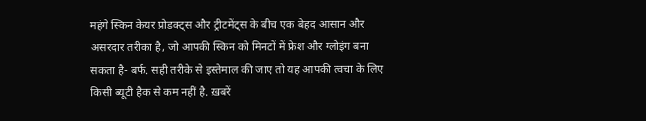महंगे स्किन केयर प्रोडक्ट्स और ट्रीटमेंट्स के बीच एक बेहद आसान और असरदार तरीका है, जो आपकी स्किन को मिनटों में फ्रेश और ग्लोइंग बना सकता है- बर्फ. सही तरीके से इस्तेमाल की जाए तो यह आपकी त्वचा के लिए किसी ब्यूटी हैक से कम नहीं है. ख़बरें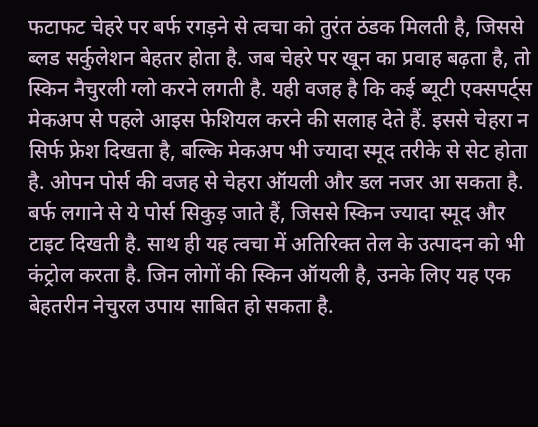फटाफट चेहरे पर बर्फ रगड़ने से त्वचा को तुरंत ठंडक मिलती है, जिससे ब्लड सर्कुलेशन बेहतर होता है. जब चेहरे पर खून का प्रवाह बढ़ता है, तो स्किन नैचुरली ग्लो करने लगती है. यही वजह है कि कई ब्यूटी एक्सपर्ट्स मेकअप से पहले आइस फेशियल करने की सलाह देते हैं. इससे चेहरा न सिर्फ फ्रेश दिखता है, बल्कि मेकअप भी ज्यादा स्मूद तरीके से सेट होता है. ओपन पोर्स की वजह से चेहरा ऑयली और डल नजर आ सकता है. बर्फ लगाने से ये पोर्स सिकुड़ जाते हैं, जिससे स्किन ज्यादा स्मूद और टाइट दिखती है. साथ ही यह त्वचा में अतिरिक्त तेल के उत्पादन को भी कंट्रोल करता है. जिन लोगों की स्किन ऑयली है, उनके लिए यह एक बेहतरीन नेचुरल उपाय साबित हो सकता है.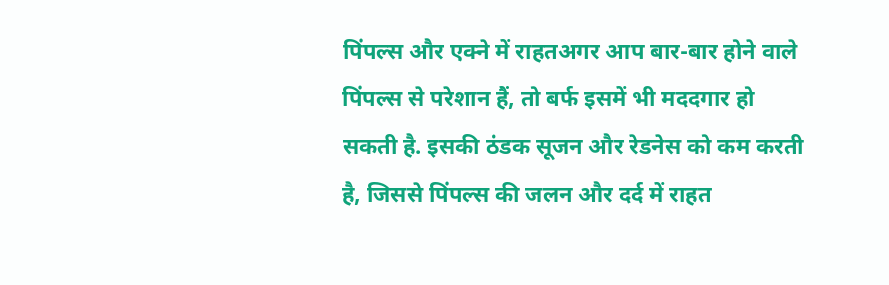पिंपल्स और एक्ने में राहतअगर आप बार-बार होने वाले पिंपल्स से परेशान हैं, तो बर्फ इसमें भी मददगार हो सकती है. इसकी ठंडक सूजन और रेडनेस को कम करती है, जिससे पिंपल्स की जलन और दर्द में राहत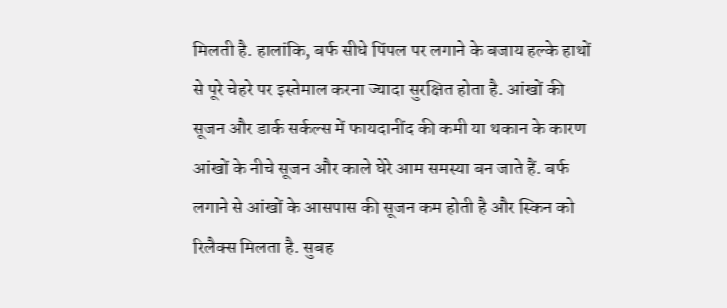मिलती है. हालांकि, बर्फ सीधे पिंपल पर लगाने के बजाय हल्के हाथों से पूरे चेहरे पर इस्तेमाल करना ज्यादा सुरक्षित होता है. आंखों की सूजन और डार्क सर्कल्स में फायदानींद की कमी या थकान के कारण आंखों के नीचे सूजन और काले घेरे आम समस्या बन जाते हैं. बर्फ लगाने से आंखों के आसपास की सूजन कम होती है और स्किन को रिलैक्स मिलता है. सुबह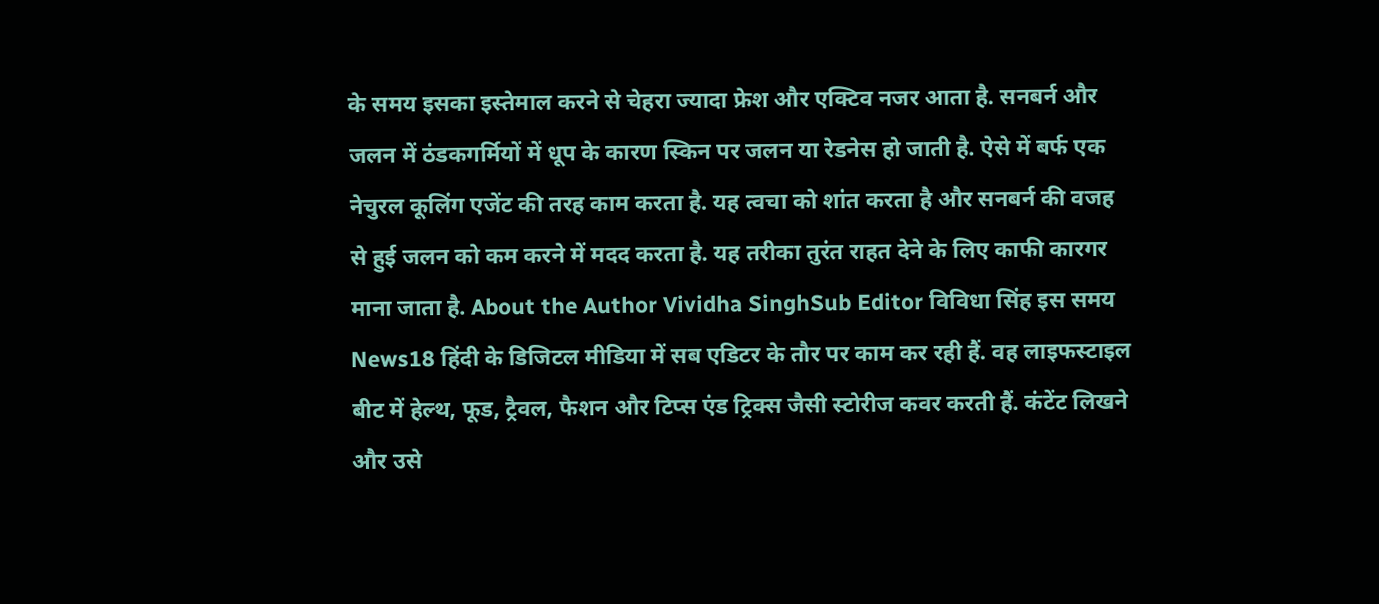के समय इसका इस्तेमाल करने से चेहरा ज्यादा फ्रेश और एक्टिव नजर आता है. सनबर्न और जलन में ठंडकगर्मियों में धूप के कारण स्किन पर जलन या रेडनेस हो जाती है. ऐसे में बर्फ एक नेचुरल कूलिंग एजेंट की तरह काम करता है. यह त्वचा को शांत करता है और सनबर्न की वजह से हुई जलन को कम करने में मदद करता है. यह तरीका तुरंत राहत देने के लिए काफी कारगर माना जाता है. About the Author Vividha SinghSub Editor विविधा सिंह इस समय News18 हिंदी के डिजिटल मीडिया में सब एडिटर के तौर पर काम कर रही हैं. वह लाइफस्टाइल बीट में हेल्थ, फूड, ट्रैवल, फैशन और टिप्स एंड ट्रिक्स जैसी स्टोरीज कवर करती हैं. कंटेंट लिखने और उसे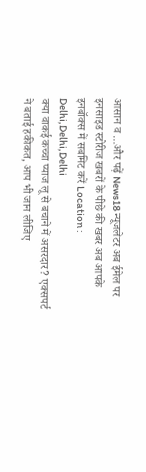आसान व …और पढ़ें News18 न्यूजलेटर अब ईमेल पर इनसाइड स्टोरीज खबरों के पीछे की खबर अब आपके इनबॉक्स में सबमिट करें Location : Delhi,Delhi,Delhi
क्या वाकई कच्चा प्याज लू से बचाने में असरदार? एक्सपर्ट ने बताई हकीकत, आप भी जान लीजिए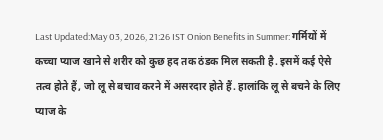Last Updated:May 03, 2026, 21:26 IST Onion Benefits in Summer: गर्मियों में कच्चा प्याज खाने से शरीर को कुछ हद तक ठंडक मिल सकती है. इसमें कई ऐसे तत्व होते हैं, जो लू से बचाव करने में असरदार होते हैं. हालांकि लू से बचने के लिए प्याज के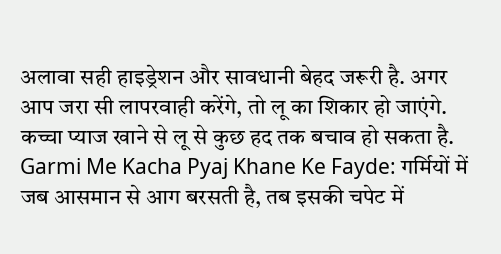अलावा सही हाइड्रेशन और सावधानी बेहद जरूरी है. अगर आप जरा सी लापरवाही करेंगे, तो लू का शिकार हो जाएंगे. कच्चा प्याज खाने से लू से कुछ हद तक बचाव हो सकता है. Garmi Me Kacha Pyaj Khane Ke Fayde: गर्मियों में जब आसमान से आग बरसती है, तब इसकी चपेट में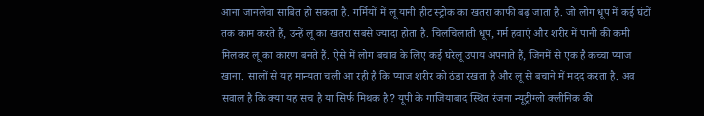आना जानलेवा साबित हो सकता है. गर्मियों में लू यानी हीट स्ट्रोक का खतरा काफी बढ़ जाता है. जो लोग धूप में कई घंटों तक काम करते हैं, उन्हें लू का खतरा सबसे ज्यादा होता है. चिलचिलाती धूप, गर्म हवाएं और शरीर में पानी की कमी मिलकर लू का कारण बनते हैं. ऐसे में लोग बचाव के लिए कई घरेलू उपाय अपनाते हैं, जिनमें से एक है कच्चा प्याज खाना. सालों से यह मान्यता चली आ रही है कि प्याज शरीर को ठंडा रखता है और लू से बचाने में मदद करता है. अव सवाल है कि क्या यह सच है या सिर्फ मिथक है? यूपी के गाजियाबाद स्थित रंजना न्यूट्रीग्लो क्लीनिक की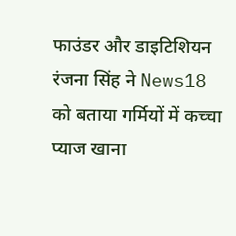फाउंडर और डाइटिशियन रंजना सिंह ने News18 को बताया गर्मियों में कच्चा प्याज खाना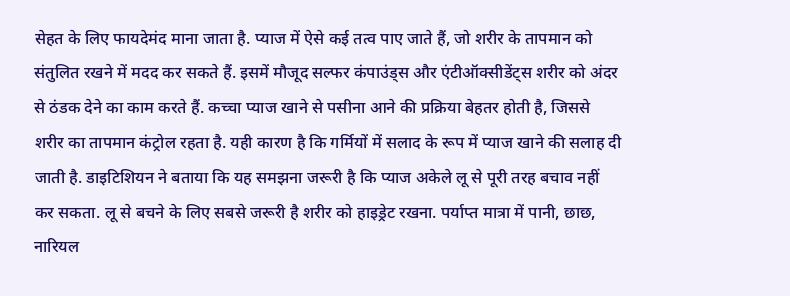सेहत के लिए फायदेमंद माना जाता है. प्याज में ऐसे कई तत्व पाए जाते हैं, जो शरीर के तापमान को संतुलित रखने में मदद कर सकते हैं. इसमें मौजूद सल्फर कंपाउंड्स और एंटीऑक्सीडेंट्स शरीर को अंदर से ठंडक देने का काम करते हैं. कच्चा प्याज खाने से पसीना आने की प्रक्रिया बेहतर होती है, जिससे शरीर का तापमान कंट्रोल रहता है. यही कारण है कि गर्मियों में सलाद के रूप में प्याज खाने की सलाह दी जाती है. डाइटिशियन ने बताया कि यह समझना जरूरी है कि प्याज अकेले लू से पूरी तरह बचाव नहीं कर सकता. लू से बचने के लिए सबसे जरूरी है शरीर को हाइड्रेट रखना. पर्याप्त मात्रा में पानी, छाछ, नारियल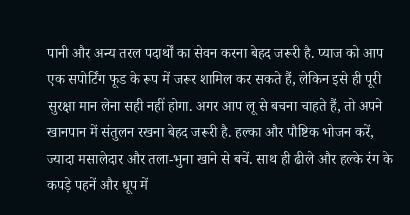पानी और अन्य तरल पदार्थों का सेवन करना बेहद जरूरी है. प्याज को आप एक सपोर्टिंग फूड के रूप में जरूर शामिल कर सकते हैं, लेकिन इसे ही पूरी सुरक्षा मान लेना सही नहीं होगा. अगर आप लू से बचना चाहते हैं, तो अपने खानपान में संतुलन रखना बेहद जरूरी है. हल्का और पौष्टिक भोजन करें, ज्यादा मसालेदार और तला-भुना खाने से बचें. साथ ही ढीले और हल्के रंग के कपड़े पहनें और धूप में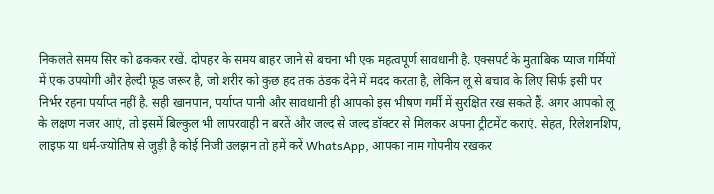निकलते समय सिर को ढककर रखें. दोपहर के समय बाहर जाने से बचना भी एक महत्वपूर्ण सावधानी है. एक्सपर्ट के मुताबिक प्याज गर्मियों में एक उपयोगी और हेल्दी फूड जरूर है, जो शरीर को कुछ हद तक ठंडक देने में मदद करता है, लेकिन लू से बचाव के लिए सिर्फ इसी पर निर्भर रहना पर्याप्त नहीं है. सही खानपान, पर्याप्त पानी और सावधानी ही आपको इस भीषण गर्मी में सुरक्षित रख सकते हैं. अगर आपको लू के लक्षण नजर आएं, तो इसमें बिल्कुल भी लापरवाही न बरतें और जल्द से जल्द डॉक्टर से मिलकर अपना ट्रीटमेंट कराएं. सेहत, रिलेशनशिप, लाइफ या धर्म-ज्योतिष से जुड़ी है कोई निजी उलझन तो हमें करें WhatsApp, आपका नाम गोपनीय रखकर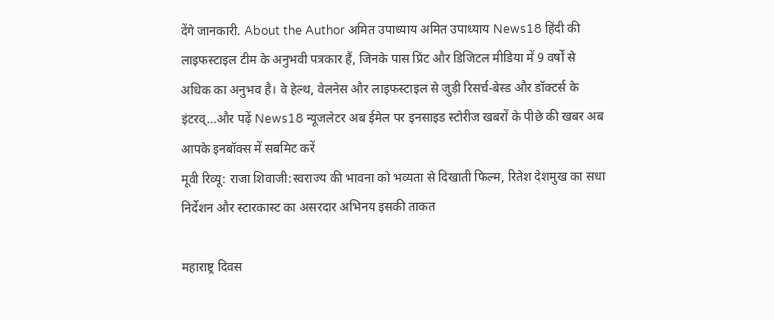देंगे जानकारी. About the Author अमित उपाध्याय अमित उपाध्याय News18 हिंदी की लाइफस्टाइल टीम के अनुभवी पत्रकार हैं, जिनके पास प्रिंट और डिजिटल मीडिया में 9 वर्षों से अधिक का अनुभव है। वे हेल्थ, वेलनेस और लाइफस्टाइल से जुड़ी रिसर्च-बेस्ड और डॉक्टर्स के इंटरव्…और पढ़ें News18 न्यूजलेटर अब ईमेल पर इनसाइड स्टोरीज खबरों के पीछे की खबर अब आपके इनबॉक्स में सबमिट करें
मूवी रिव्यू: राजा शिवाजी:स्वराज्य की भावना को भव्यता से दिखाती फिल्म, रितेश देशमुख का सधा निर्देशन और स्टारकास्ट का असरदार अभिनय इसकी ताकत

महाराष्ट्र दिवस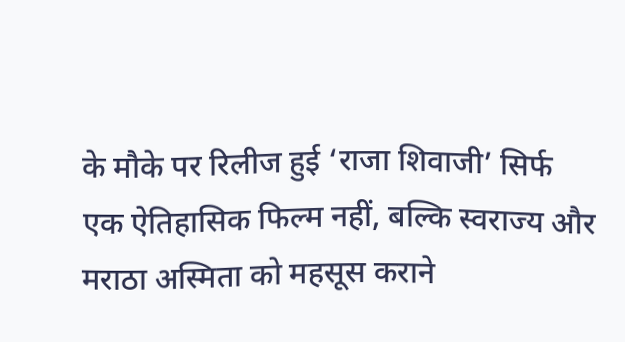के मौके पर रिलीज हुई ‘राजा शिवाजी’ सिर्फ एक ऐतिहासिक फिल्म नहीं, बल्कि स्वराज्य और मराठा अस्मिता को महसूस कराने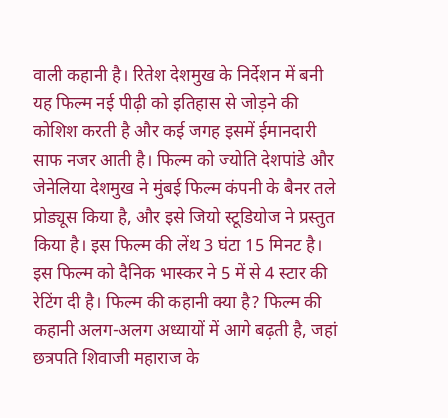वाली कहानी है। रितेश देशमुख के निर्देशन में बनी यह फिल्म नई पीढ़ी को इतिहास से जोड़ने की कोशिश करती है और कई जगह इसमें ईमानदारी साफ नजर आती है। फिल्म को ज्योति देशपांडे और जेनेलिया देशमुख ने मुंबई फिल्म कंपनी के बैनर तले प्रोड्यूस किया है, और इसे जियो स्टूडियोज ने प्रस्तुत किया है। इस फिल्म की लेंथ 3 घंटा 15 मिनट है। इस फिल्म को दैनिक भास्कर ने 5 में से 4 स्टार की रेटिंग दी है। फिल्म की कहानी क्या है? फिल्म की कहानी अलग-अलग अध्यायों में आगे बढ़ती है, जहां छत्रपति शिवाजी महाराज के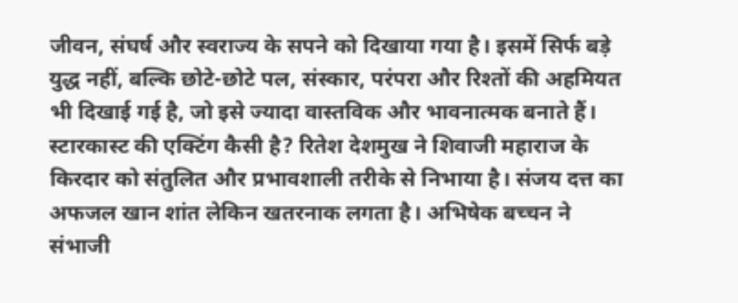जीवन, संघर्ष और स्वराज्य के सपने को दिखाया गया है। इसमें सिर्फ बड़े युद्ध नहीं, बल्कि छोटे-छोटे पल, संस्कार, परंपरा और रिश्तों की अहमियत भी दिखाई गई है, जो इसे ज्यादा वास्तविक और भावनात्मक बनाते हैं। स्टारकास्ट की एक्टिंग कैसी है? रितेश देशमुख ने शिवाजी महाराज के किरदार को संतुलित और प्रभावशाली तरीके से निभाया है। संजय दत्त का अफजल खान शांत लेकिन खतरनाक लगता है। अभिषेक बच्चन ने संभाजी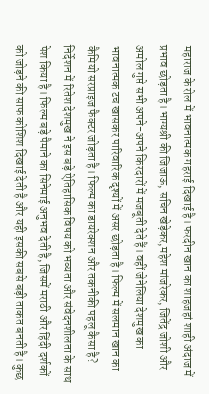महाराज के रोल में भावनात्मक गहराई दिखाई है। फरदीन खान का शाहजहां शाही अंदाज में प्रभाव छोड़ता है। भाग्यश्री की जिजाऊ, सचिन खेड़ेकर,महेश मांजरेकर, जितेंद्र जोशी और अमोल गुप्ते सभी अपने-अपने किरदारों में मजबूती देते हैं। वहीं जेनेलिया देशमुख का भावनात्मक टच खासकर पारिवारिक दृश्यों में असर छोड़ता है। फिल्म में सलमान खान का कैमियो सरप्राइज फैक्टर जोड़ता है। फिल्म का डायरेक्शन और तकनीकी पहलू कैसा है? निर्देशन में रितेश देशमुख ने इस बड़े ऐतिहासिक विषय को भव्यता और संवेदनशीलता के साथ पेश किया है। फिल्म बड़े पैमाने का सिनेमाई अनुभव देती है, जिसमें मराठी और हिंदी दर्शकों को जोड़ने की साफ कोशिश दिखाई देती है और यही इसकी सबसे बड़ी ताकत बनती है। कुछ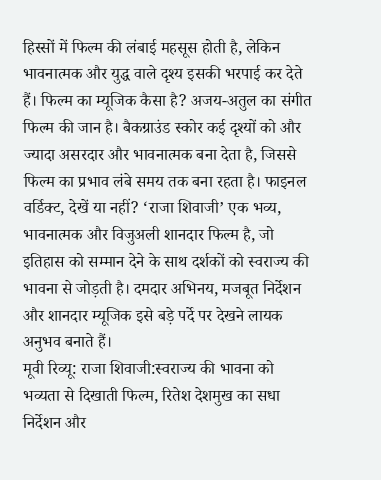हिस्सों में फिल्म की लंबाई महसूस होती है, लेकिन भावनात्मक और युद्ध वाले दृश्य इसकी भरपाई कर देते हैं। फिल्म का म्यूजिक कैसा है? अजय-अतुल का संगीत फिल्म की जान है। बैकग्राउंड स्कोर कई दृश्यों को और ज्यादा असरदार और भावनात्मक बना देता है, जिससे फिल्म का प्रभाव लंबे समय तक बना रहता है। फाइनल वर्डिक्ट, देखें या नहीं? ‘राजा शिवाजी’ एक भव्य, भावनात्मक और विजुअली शानदार फिल्म है, जो इतिहास को सम्मान देने के साथ दर्शकों को स्वराज्य की भावना से जोड़ती है। दमदार अभिनय, मजबूत निर्देशन और शानदार म्यूजिक इसे बड़े पर्दे पर देखने लायक अनुभव बनाते हैं।
मूवी रिव्यू: राजा शिवाजी:स्वराज्य की भावना को भव्यता से दिखाती फिल्म, रितेश देशमुख का सधा निर्देशन और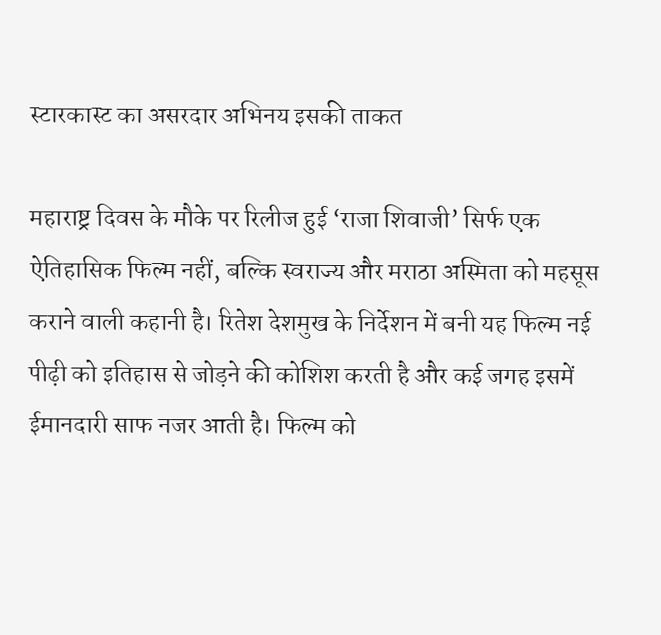स्टारकास्ट का असरदार अभिनय इसकी ताकत

महाराष्ट्र दिवस के मौके पर रिलीज हुई ‘राजा शिवाजी’ सिर्फ एक ऐतिहासिक फिल्म नहीं, बल्कि स्वराज्य और मराठा अस्मिता को महसूस कराने वाली कहानी है। रितेश देशमुख के निर्देशन में बनी यह फिल्म नई पीढ़ी को इतिहास से जोड़ने की कोशिश करती है और कई जगह इसमें ईमानदारी साफ नजर आती है। फिल्म को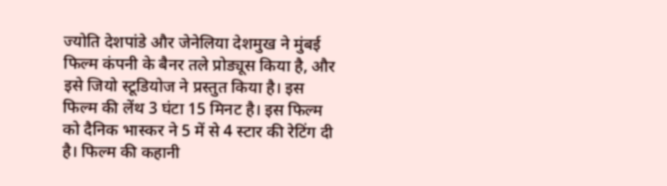ज्योति देशपांडे और जेनेलिया देशमुख ने मुंबई फिल्म कंपनी के बैनर तले प्रोड्यूस किया है, और इसे जियो स्टूडियोज ने प्रस्तुत किया है। इस फिल्म की लेंथ 3 घंटा 15 मिनट है। इस फिल्म को दैनिक भास्कर ने 5 में से 4 स्टार की रेटिंग दी है। फिल्म की कहानी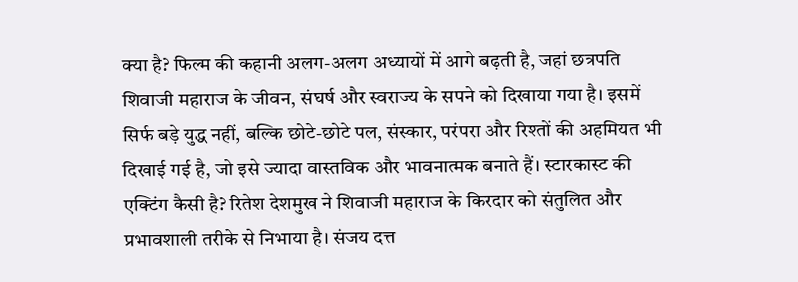क्या है? फिल्म की कहानी अलग-अलग अध्यायों में आगे बढ़ती है, जहां छत्रपति शिवाजी महाराज के जीवन, संघर्ष और स्वराज्य के सपने को दिखाया गया है। इसमें सिर्फ बड़े युद्ध नहीं, बल्कि छोटे-छोटे पल, संस्कार, परंपरा और रिश्तों की अहमियत भी दिखाई गई है, जो इसे ज्यादा वास्तविक और भावनात्मक बनाते हैं। स्टारकास्ट की एक्टिंग कैसी है? रितेश देशमुख ने शिवाजी महाराज के किरदार को संतुलित और प्रभावशाली तरीके से निभाया है। संजय दत्त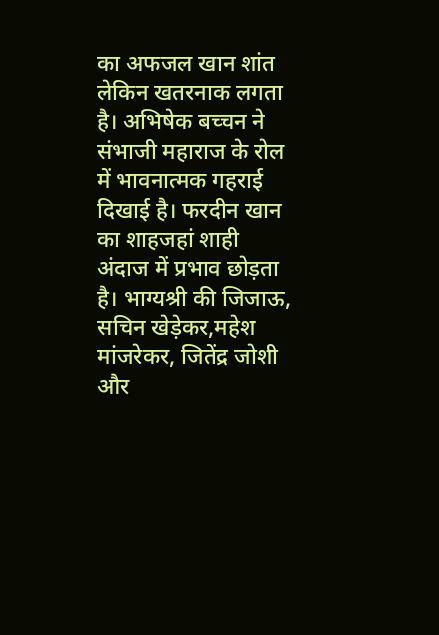का अफजल खान शांत लेकिन खतरनाक लगता है। अभिषेक बच्चन ने संभाजी महाराज के रोल में भावनात्मक गहराई दिखाई है। फरदीन खान का शाहजहां शाही अंदाज में प्रभाव छोड़ता है। भाग्यश्री की जिजाऊ, सचिन खेड़ेकर,महेश मांजरेकर, जितेंद्र जोशी और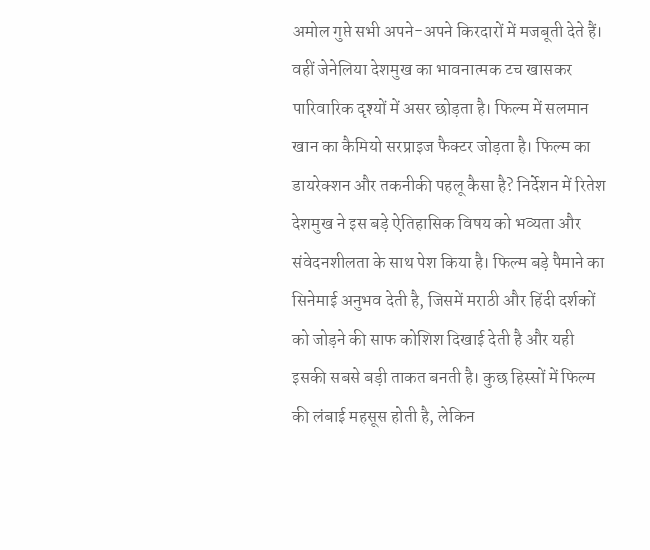अमोल गुप्ते सभी अपने-अपने किरदारों में मजबूती देते हैं। वहीं जेनेलिया देशमुख का भावनात्मक टच खासकर पारिवारिक दृश्यों में असर छोड़ता है। फिल्म में सलमान खान का कैमियो सरप्राइज फैक्टर जोड़ता है। फिल्म का डायरेक्शन और तकनीकी पहलू कैसा है? निर्देशन में रितेश देशमुख ने इस बड़े ऐतिहासिक विषय को भव्यता और संवेदनशीलता के साथ पेश किया है। फिल्म बड़े पैमाने का सिनेमाई अनुभव देती है, जिसमें मराठी और हिंदी दर्शकों को जोड़ने की साफ कोशिश दिखाई देती है और यही इसकी सबसे बड़ी ताकत बनती है। कुछ हिस्सों में फिल्म की लंबाई महसूस होती है, लेकिन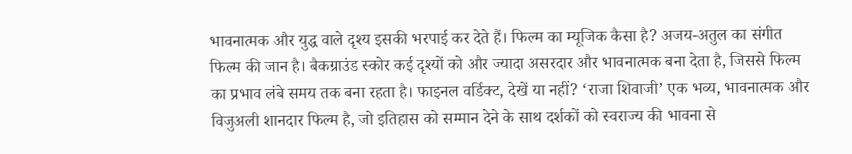भावनात्मक और युद्ध वाले दृश्य इसकी भरपाई कर देते हैं। फिल्म का म्यूजिक कैसा है? अजय-अतुल का संगीत फिल्म की जान है। बैकग्राउंड स्कोर कई दृश्यों को और ज्यादा असरदार और भावनात्मक बना देता है, जिससे फिल्म का प्रभाव लंबे समय तक बना रहता है। फाइनल वर्डिक्ट, देखें या नहीं? ‘राजा शिवाजी’ एक भव्य, भावनात्मक और विजुअली शानदार फिल्म है, जो इतिहास को सम्मान देने के साथ दर्शकों को स्वराज्य की भावना से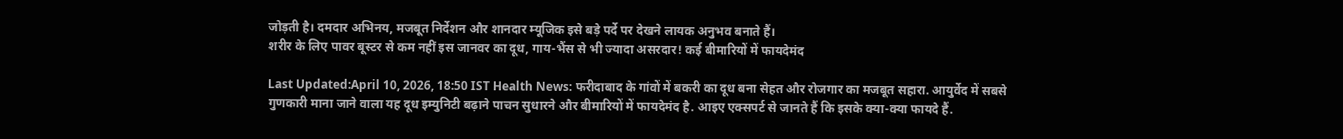जोड़ती है। दमदार अभिनय, मजबूत निर्देशन और शानदार म्यूजिक इसे बड़े पर्दे पर देखने लायक अनुभव बनाते हैं।
शरीर के लिए पावर बूस्टर से कम नहीं इस जानवर का दूध, गाय-भैंस से भी ज्यादा असरदार! कई बीमारियों में फायदेमंद

Last Updated:April 10, 2026, 18:50 IST Health News: फरीदाबाद के गांवों में बकरी का दूध बना सेहत और रोजगार का मजबूत सहारा. आयुर्वेद में सबसे गुणकारी माना जाने वाला यह दूध इम्युनिटी बढ़ाने पाचन सुधारने और बीमारियों में फायदेमंद है. आइए एक्सपर्ट से जानते हैं कि इसके क्या-क्या फायदे हैं.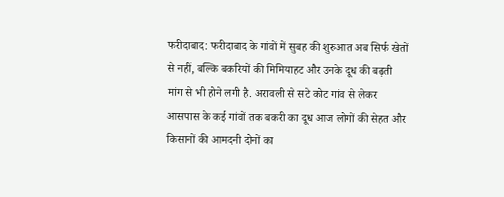फरीदाबाद: फरीदाबाद के गांवों में सुबह की शुरुआत अब सिर्फ खेतों से नहीं, बल्कि बकरियों की मिमियाहट और उनके दूध की बढ़ती मांग से भी होने लगी है. अरावली से सटे कोट गांव से लेकर आसपास के कई गांवों तक बकरी का दूध आज लोगों की सेहत और किसानों की आमदनी दोनों का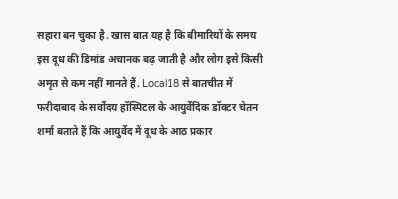सहारा बन चुका है. खास बात यह है कि बीमारियों के समय इस दूध की डिमांड अचानक बढ़ जाती है और लोग इसे किसी अमृत से कम नहीं मानते हैं. Local18 से बातचीत में फरीदाबाद के सर्वोदय हॉस्पिटल के आयुर्वेदिक डॉक्टर चेतन शर्मा बताते हैं कि आयुर्वेद में दूध के आठ प्रकार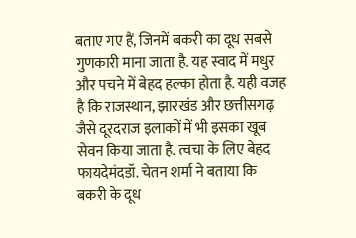बताए गए हैं, जिनमें बकरी का दूध सबसे गुणकारी माना जाता है. यह स्वाद में मधुर और पचने में बेहद हल्का होता है. यही वजह है कि राजस्थान, झारखंड और छत्तीसगढ़ जैसे दूरदराज इलाकों में भी इसका खूब सेवन किया जाता है. त्वचा के लिए बेहद फायदेमंदडॉ. चेतन शर्मा ने बताया कि बकरी के दूध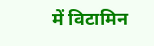में विटामिन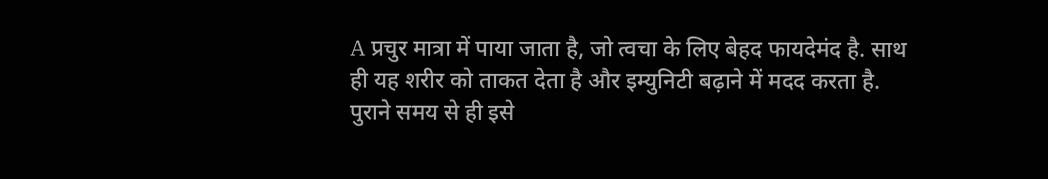A प्रचुर मात्रा में पाया जाता है, जो त्वचा के लिए बेहद फायदेमंद है. साथ ही यह शरीर को ताकत देता है और इम्युनिटी बढ़ाने में मदद करता है. पुराने समय से ही इसे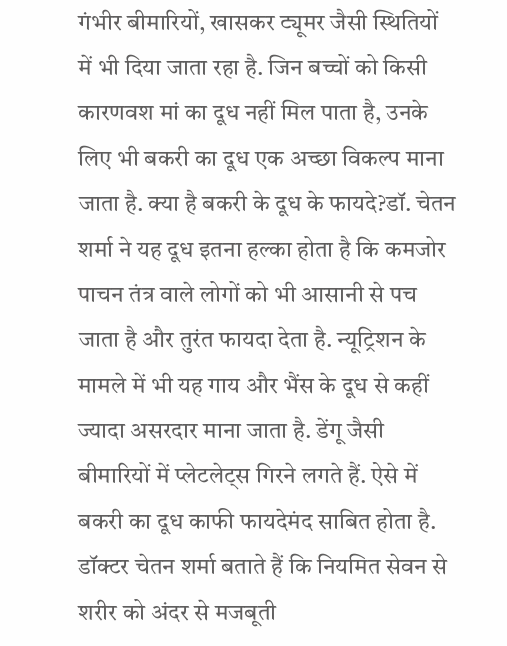गंभीर बीमारियों, खासकर ट्यूमर जैसी स्थितियों में भी दिया जाता रहा है. जिन बच्चों को किसी कारणवश मां का दूध नहीं मिल पाता है, उनके लिए भी बकरी का दूध एक अच्छा विकल्प माना जाता है. क्या है बकरी के दूध के फायदे?डॉ. चेतन शर्मा ने यह दूध इतना हल्का होता है कि कमजोर पाचन तंत्र वाले लोगों को भी आसानी से पच जाता है और तुरंत फायदा देता है. न्यूट्रिशन के मामले में भी यह गाय और भैंस के दूध से कहीं ज्यादा असरदार माना जाता है. डेंगू जैसी बीमारियों में प्लेटलेट्स गिरने लगते हैं. ऐसे में बकरी का दूध काफी फायदेमंद साबित होता है. डॉक्टर चेतन शर्मा बताते हैं कि नियमित सेवन से शरीर को अंदर से मजबूती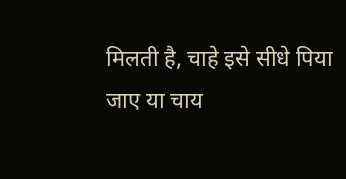मिलती है, चाहे इसे सीधे पिया जाए या चाय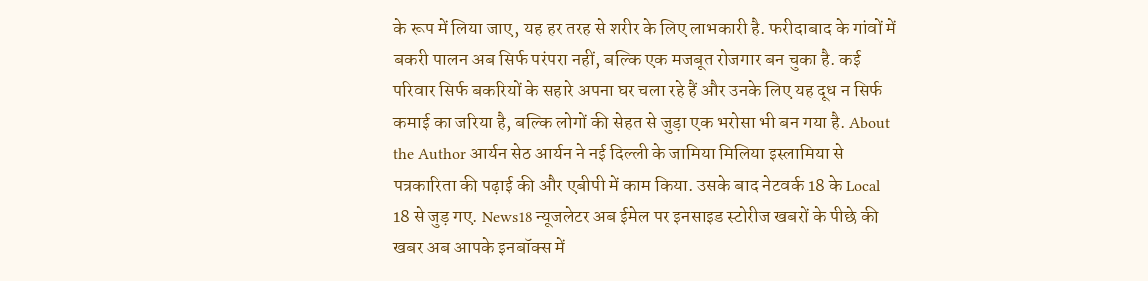के रूप में लिया जाए, यह हर तरह से शरीर के लिए लाभकारी है. फरीदाबाद के गांवों में बकरी पालन अब सिर्फ परंपरा नहीं, बल्कि एक मजबूत रोजगार बन चुका है. कई परिवार सिर्फ बकरियों के सहारे अपना घर चला रहे हैं और उनके लिए यह दूध न सिर्फ कमाई का जरिया है, बल्कि लोगों की सेहत से जुड़ा एक भरोसा भी बन गया है. About the Author आर्यन सेठ आर्यन ने नई दिल्ली के जामिया मिलिया इस्लामिया से पत्रकारिता की पढ़ाई की और एबीपी में काम किया. उसके बाद नेटवर्क 18 के Local 18 से जुड़ गए. News18 न्यूजलेटर अब ईमेल पर इनसाइड स्टोरीज खबरों के पीछे की खबर अब आपके इनबॉक्स में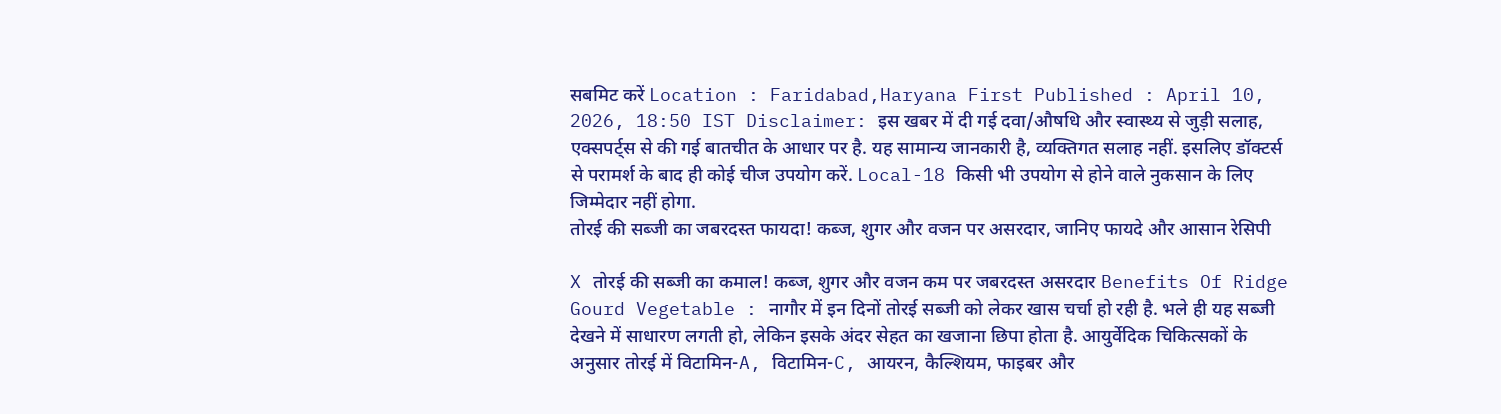सबमिट करें Location : Faridabad,Haryana First Published : April 10, 2026, 18:50 IST Disclaimer: इस खबर में दी गई दवा/औषधि और स्वास्थ्य से जुड़ी सलाह, एक्सपर्ट्स से की गई बातचीत के आधार पर है. यह सामान्य जानकारी है, व्यक्तिगत सलाह नहीं. इसलिए डॉक्टर्स से परामर्श के बाद ही कोई चीज उपयोग करें. Local-18 किसी भी उपयोग से होने वाले नुकसान के लिए जिम्मेदार नहीं होगा.
तोरई की सब्जी का जबरदस्त फायदा! कब्ज, शुगर और वजन पर असरदार, जानिए फायदे और आसान रेसिपी

X तोरई की सब्जी का कमाल! कब्ज, शुगर और वजन कम पर जबरदस्त असरदार Benefits Of Ridge Gourd Vegetable : नागौर में इन दिनों तोरई सब्जी को लेकर खास चर्चा हो रही है. भले ही यह सब्जी देखने में साधारण लगती हो, लेकिन इसके अंदर सेहत का खजाना छिपा होता है. आयुर्वेदिक चिकित्सकों के अनुसार तोरई में विटामिन-A, विटामिन-C, आयरन, कैल्शियम, फाइबर और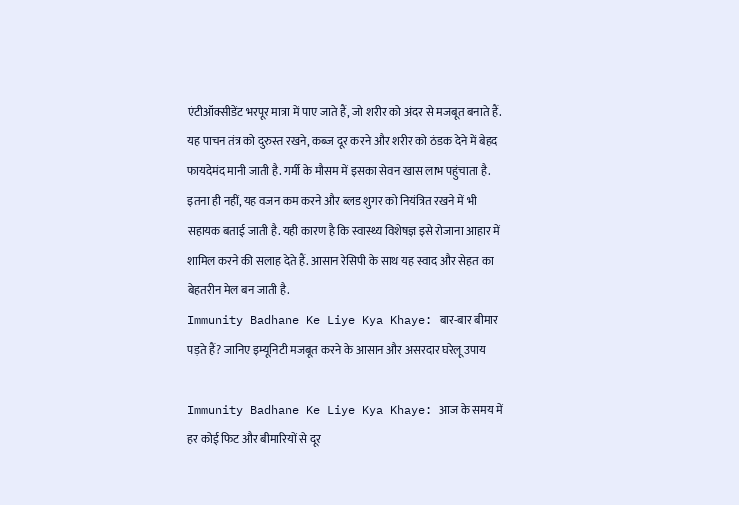एंटीऑक्सीडेंट भरपूर मात्रा में पाए जाते हैं, जो शरीर को अंदर से मजबूत बनाते हैं. यह पाचन तंत्र को दुरुस्त रखने, कब्ज दूर करने और शरीर को ठंडक देने में बेहद फायदेमंद मानी जाती है. गर्मी के मौसम में इसका सेवन खास लाभ पहुंचाता है. इतना ही नहीं, यह वजन कम करने और ब्लड शुगर को नियंत्रित रखने में भी सहायक बताई जाती है. यही कारण है कि स्वास्थ्य विशेषज्ञ इसे रोजाना आहार में शामिल करने की सलाह देते हैं. आसान रेसिपी के साथ यह स्वाद और सेहत का बेहतरीन मेल बन जाती है.
Immunity Badhane Ke Liye Kya Khaye: बार-बार बीमार पड़ते हैं? जानिए इम्यूनिटी मजबूत करने के आसान और असरदार घरेलू उपाय

Immunity Badhane Ke Liye Kya Khaye: आज के समय में हर कोई फिट और बीमारियों से दूर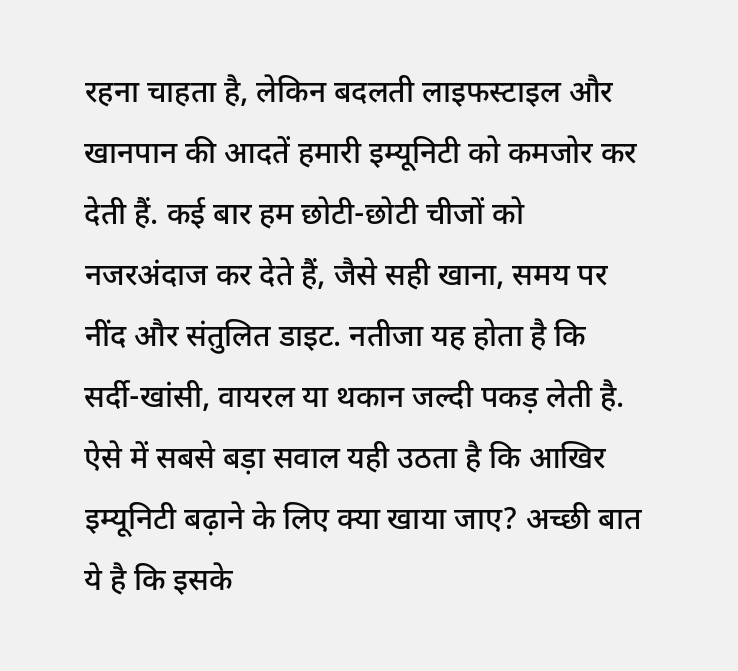रहना चाहता है, लेकिन बदलती लाइफस्टाइल और खानपान की आदतें हमारी इम्यूनिटी को कमजोर कर देती हैं. कई बार हम छोटी-छोटी चीजों को नजरअंदाज कर देते हैं, जैसे सही खाना, समय पर नींद और संतुलित डाइट. नतीजा यह होता है कि सर्दी-खांसी, वायरल या थकान जल्दी पकड़ लेती है. ऐसे में सबसे बड़ा सवाल यही उठता है कि आखिर इम्यूनिटी बढ़ाने के लिए क्या खाया जाए? अच्छी बात ये है कि इसके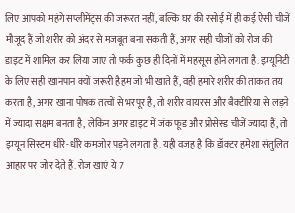लिए आपको महंगे सप्लीमेंट्स की जरूरत नहीं, बल्कि घर की रसोई में ही कई ऐसी चीजें मौजूद हैं जो शरीर को अंदर से मजबूत बना सकती हैं, अगर सही चीजों को रोज की डाइट में शामिल कर लिया जाए तो फर्क कुछ ही दिनों में महसूस होने लगता है. इम्यूनिटी के लिए सही खानपान क्यों जरूरी हैहम जो भी खाते हैं, वही हमारे शरीर की ताकत तय करता है, अगर खाना पोषक तत्वों से भरपूर है, तो शरीर वायरस और बैक्टीरिया से लड़ने में ज्यादा सक्षम बनता है, लेकिन अगर डाइट में जंक फूड और प्रोसेस्ड चीजें ज्यादा हैं, तो इम्यून सिस्टम धीरे-धीरे कमजोर पड़ने लगता है. यही वजह है कि डॉक्टर हमेशा संतुलित आहार पर जोर देते हैं. रोज खाएं ये 7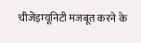चीजेंइम्यूनिटी मजबूत करने के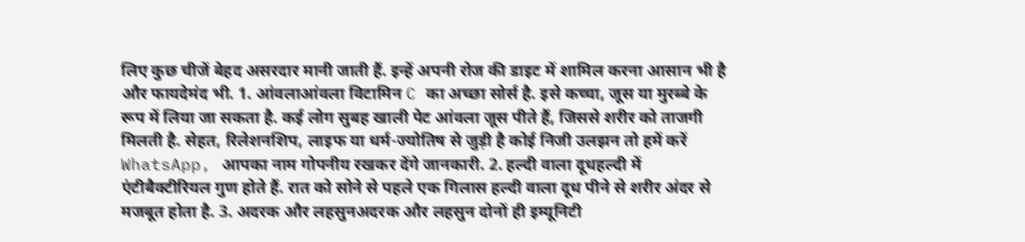लिए कुछ चीजें बेहद असरदार मानी जाती हैं. इन्हें अपनी रोज की डाइट में शामिल करना आसान भी है और फायदेमंद भी. 1. आंवलाआंवला विटामिन C का अच्छा सोर्स है. इसे कच्चा, जूस या मुरब्बे के रूप में लिया जा सकता है. कई लोग सुबह खाली पेट आंवला जूस पीते हैं, जिससे शरीर को ताजगी मिलती है. सेहत, रिलेशनशिप, लाइफ या धर्म-ज्योतिष से जुड़ी है कोई निजी उलझन तो हमें करें WhatsApp, आपका नाम गोपनीय रखकर देंगे जानकारी. 2. हल्दी वाला दूधहल्दी में एंटीबैक्टीरियल गुण होते हैं. रात को सोने से पहले एक गिलास हल्दी वाला दूध पीने से शरीर अंदर से मजबूत होता है. 3. अदरक और लहसुनअदरक और लहसुन दोनों ही इम्यूनिटी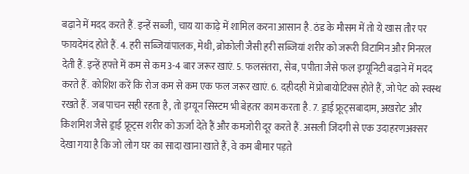बढ़ाने में मदद करते हैं. इन्हें सब्जी, चाय या काढ़े में शामिल करना आसान है. ठंड के मौसम में तो ये खास तौर पर फायदेमंद होते हैं. 4. हरी सब्जियांपालक, मेथी, ब्रोकोली जैसी हरी सब्जियां शरीर को जरूरी विटामिन और मिनरल देती हैं. इन्हें हफ्ते में कम से कम 3-4 बार जरूर खाएं. 5. फलसंतरा, सेब, पपीता जैसे फल इम्यूनिटी बढ़ाने में मदद करते हैं. कोशिश करें कि रोज कम से कम एक फल जरूर खाएं. 6. दहीदही में प्रोबायोटिक्स होते हैं, जो पेट को स्वस्थ रखते हैं. जब पाचन सही रहता है, तो इम्यून सिस्टम भी बेहतर काम करता है. 7. ड्राई फ्रूट्सबादाम, अखरोट और किशमिश जैसे ड्राई फ्रूट्स शरीर को ऊर्जा देते हैं और कमजोरी दूर करते हैं. असली जिंदगी से एक उदाहरणअक्सर देखा गया है कि जो लोग घर का सादा खाना खाते हैं, वे कम बीमार पड़ते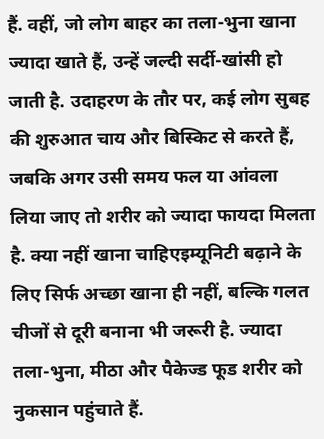हैं. वहीं, जो लोग बाहर का तला-भुना खाना ज्यादा खाते हैं, उन्हें जल्दी सर्दी-खांसी हो जाती है. उदाहरण के तौर पर, कई लोग सुबह की शुरुआत चाय और बिस्किट से करते हैं, जबकि अगर उसी समय फल या आंवला लिया जाए तो शरीर को ज्यादा फायदा मिलता है. क्या नहीं खाना चाहिएइम्यूनिटी बढ़ाने के लिए सिर्फ अच्छा खाना ही नहीं, बल्कि गलत चीजों से दूरी बनाना भी जरूरी है. ज्यादा तला-भुना, मीठा और पैकेज्ड फूड शरीर को नुकसान पहुंचाते हैं.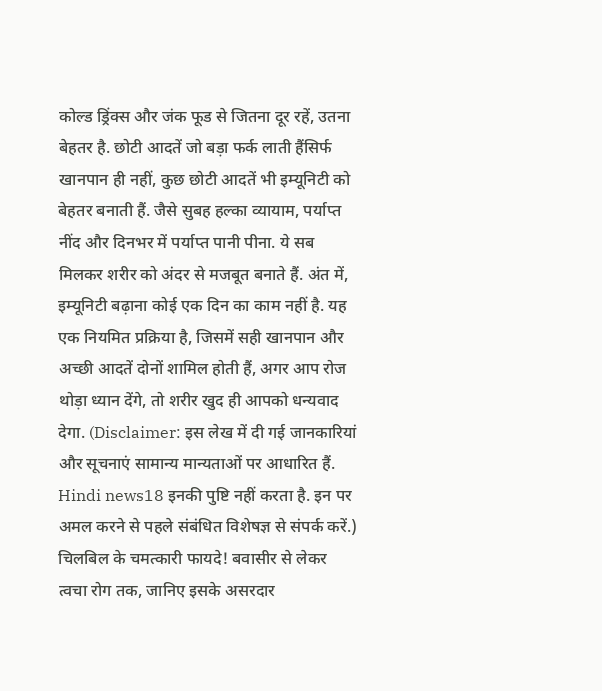कोल्ड ड्रिंक्स और जंक फूड से जितना दूर रहें, उतना बेहतर है. छोटी आदतें जो बड़ा फर्क लाती हैंसिर्फ खानपान ही नहीं, कुछ छोटी आदतें भी इम्यूनिटी को बेहतर बनाती हैं. जैसे सुबह हल्का व्यायाम, पर्याप्त नींद और दिनभर में पर्याप्त पानी पीना. ये सब मिलकर शरीर को अंदर से मजबूत बनाते हैं. अंत में, इम्यूनिटी बढ़ाना कोई एक दिन का काम नहीं है. यह एक नियमित प्रक्रिया है, जिसमें सही खानपान और अच्छी आदतें दोनों शामिल होती हैं, अगर आप रोज थोड़ा ध्यान देंगे, तो शरीर खुद ही आपको धन्यवाद देगा. (Disclaimer: इस लेख में दी गई जानकारियां और सूचनाएं सामान्य मान्यताओं पर आधारित हैं. Hindi news18 इनकी पुष्टि नहीं करता है. इन पर अमल करने से पहले संबंधित विशेषज्ञ से संपर्क करें.)
चिलबिल के चमत्कारी फायदे! बवासीर से लेकर त्वचा रोग तक, जानिए इसके असरदार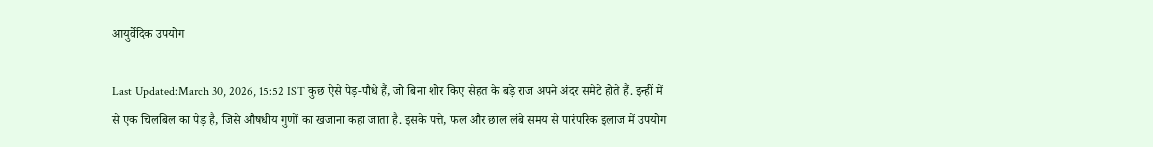आयुर्वेदिक उपयोग

Last Updated:March 30, 2026, 15:52 IST कुछ ऐसे पेड़-पौधे हैं, जो बिना शोर किए सेहत के बड़े राज अपने अंदर समेटे होते हैं. इन्हीं में से एक चिलबिल का पेड़ है, जिसे औषधीय गुणों का खजाना कहा जाता है. इसके पत्ते, फल और छाल लंबे समय से पारंपरिक इलाज में उपयोग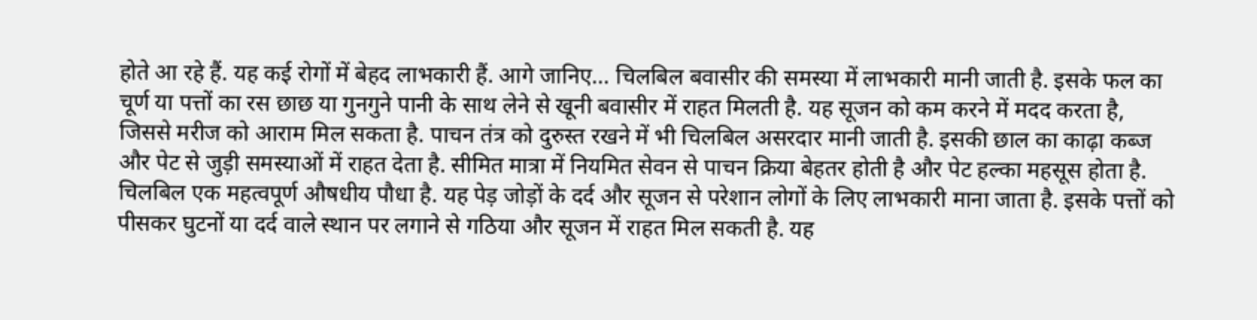होते आ रहे हैं. यह कई रोगों में बेहद लाभकारी हैं. आगे जानिए… चिलबिल बवासीर की समस्या में लाभकारी मानी जाती है. इसके फल का चूर्ण या पत्तों का रस छाछ या गुनगुने पानी के साथ लेने से खूनी बवासीर में राहत मिलती है. यह सूजन को कम करने में मदद करता है, जिससे मरीज को आराम मिल सकता है. पाचन तंत्र को दुरुस्त रखने में भी चिलबिल असरदार मानी जाती है. इसकी छाल का काढ़ा कब्ज और पेट से जुड़ी समस्याओं में राहत देता है. सीमित मात्रा में नियमित सेवन से पाचन क्रिया बेहतर होती है और पेट हल्का महसूस होता है. चिलबिल एक महत्वपूर्ण औषधीय पौधा है. यह पेड़ जोड़ों के दर्द और सूजन से परेशान लोगों के लिए लाभकारी माना जाता है. इसके पत्तों को पीसकर घुटनों या दर्द वाले स्थान पर लगाने से गठिया और सूजन में राहत मिल सकती है. यह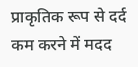प्राकृतिक रूप से दर्द कम करने में मदद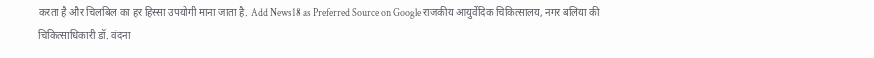करता है और चिलबिल का हर हिस्सा उपयोगी माना जाता है. Add News18 as Preferred Source on Google राजकीय आयुर्वेदिक चिकित्सालय, नगर बलिया की चिकित्साधिकारी डॉ. वंदना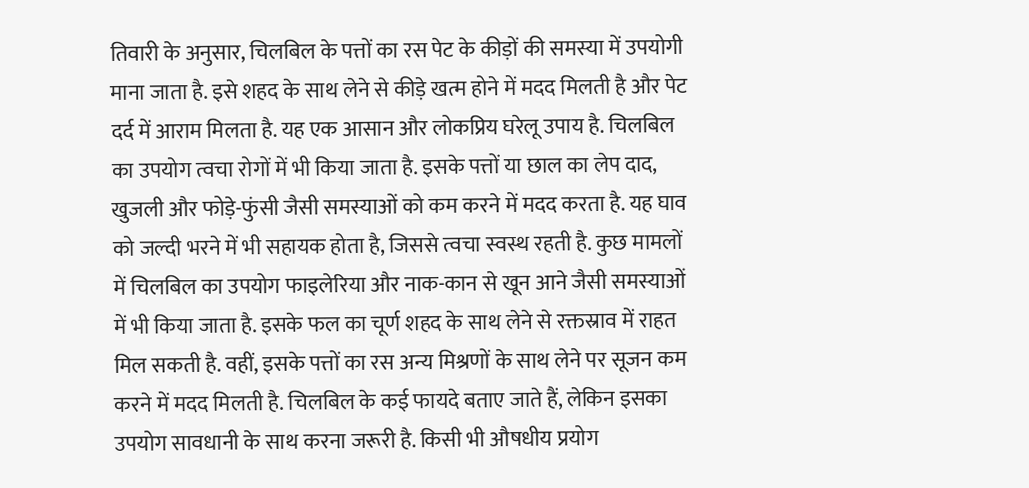तिवारी के अनुसार, चिलबिल के पत्तों का रस पेट के कीड़ों की समस्या में उपयोगी माना जाता है. इसे शहद के साथ लेने से कीड़े खत्म होने में मदद मिलती है और पेट दर्द में आराम मिलता है. यह एक आसान और लोकप्रिय घरेलू उपाय है. चिलबिल का उपयोग त्वचा रोगों में भी किया जाता है. इसके पत्तों या छाल का लेप दाद, खुजली और फोड़े-फुंसी जैसी समस्याओं को कम करने में मदद करता है. यह घाव को जल्दी भरने में भी सहायक होता है, जिससे त्वचा स्वस्थ रहती है. कुछ मामलों में चिलबिल का उपयोग फाइलेरिया और नाक-कान से खून आने जैसी समस्याओं में भी किया जाता है. इसके फल का चूर्ण शहद के साथ लेने से रक्तस्राव में राहत मिल सकती है. वहीं, इसके पत्तों का रस अन्य मिश्रणों के साथ लेने पर सूजन कम करने में मदद मिलती है. चिलबिल के कई फायदे बताए जाते हैं, लेकिन इसका उपयोग सावधानी के साथ करना जरूरी है. किसी भी औषधीय प्रयोग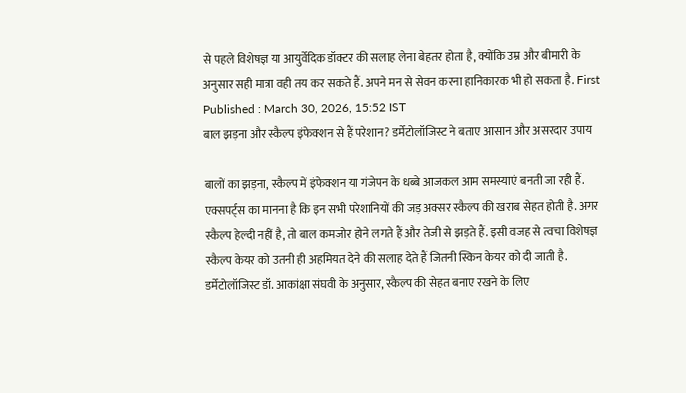से पहले विशेषज्ञ या आयुर्वेदिक डॉक्टर की सलाह लेना बेहतर होता है, क्योंकि उम्र और बीमारी के अनुसार सही मात्रा वही तय कर सकते हैं. अपने मन से सेवन करना हानिकारक भी हो सकता है. First Published : March 30, 2026, 15:52 IST
बाल झड़ना और स्कैल्प इंफेक्शन से हैं परेशान? डर्मेटोलॉजिस्ट ने बताए आसान और असरदार उपाय

बालों का झड़ना, स्कैल्प में इंफेक्शन या गंजेपन के धब्बे आजकल आम समस्याएं बनती जा रही हैं. एक्सपर्ट्स का मानना है कि इन सभी परेशानियों की जड़ अक्सर स्कैल्प की खराब सेहत होती है. अगर स्कैल्प हेल्दी नहीं है, तो बाल कमजोर होने लगते हैं और तेजी से झड़ते हैं. इसी वजह से त्वचा विशेषज्ञ स्कैल्प केयर को उतनी ही अहमियत देने की सलाह देते हैं जितनी स्किन केयर को दी जाती है. डर्मेटोलॉजिस्ट डॉ. आकांक्षा संघवी के अनुसार, स्कैल्प की सेहत बनाए रखने के लिए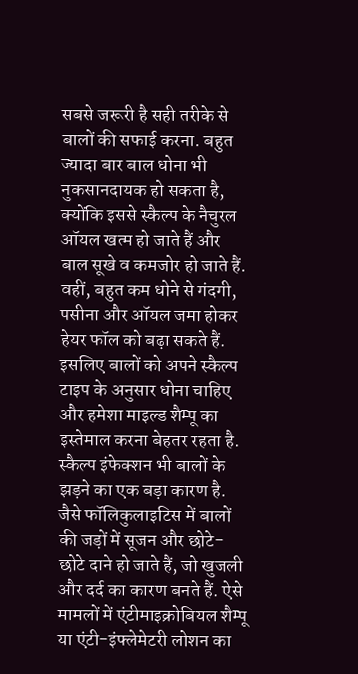सबसे जरूरी है सही तरीके से बालों की सफाई करना. बहुत ज्यादा बार बाल धोना भी नुकसानदायक हो सकता है, क्योंकि इससे स्कैल्प के नैचुरल ऑयल खत्म हो जाते हैं और बाल सूखे व कमजोर हो जाते हैं. वहीं, बहुत कम धोने से गंदगी, पसीना और ऑयल जमा होकर हेयर फॉल को बढ़ा सकते हैं. इसलिए बालों को अपने स्कैल्प टाइप के अनुसार धोना चाहिए और हमेशा माइल्ड शैम्पू का इस्तेमाल करना बेहतर रहता है. स्कैल्प इंफेक्शन भी बालों के झड़ने का एक बड़ा कारण है. जैसे फॉलिकुलाइटिस में बालों की जड़ों में सूजन और छोटे-छोटे दाने हो जाते हैं, जो खुजली और दर्द का कारण बनते हैं. ऐसे मामलों में एंटीमाइक्रोबियल शैम्पू या एंटी-इंफ्लेमेटरी लोशन का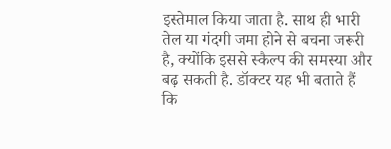इस्तेमाल किया जाता है. साथ ही भारी तेल या गंदगी जमा होने से बचना जरूरी है, क्योंकि इससे स्कैल्प की समस्या और बढ़ सकती है. डॉक्टर यह भी बताते हैं कि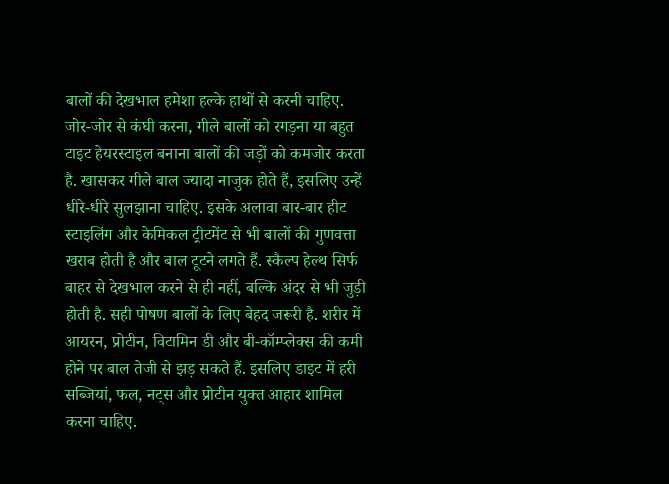बालों की देखभाल हमेशा हल्के हाथों से करनी चाहिए. जोर-जोर से कंघी करना, गीले बालों को रगड़ना या बहुत टाइट हेयरस्टाइल बनाना बालों की जड़ों को कमजोर करता है. खासकर गीले बाल ज्यादा नाजुक होते हैं, इसलिए उन्हें धीरे-धीरे सुलझाना चाहिए. इसके अलावा बार-बार हीट स्टाइलिंग और केमिकल ट्रीटमेंट से भी बालों की गुणवत्ता खराब होती है और बाल टूटने लगते हैं. स्कैल्प हेल्थ सिर्फ बाहर से देखभाल करने से ही नहीं, बल्कि अंदर से भी जुड़ी होती है. सही पोषण बालों के लिए बेहद जरूरी है. शरीर में आयरन, प्रोटीन, विटामिन डी और बी-कॉम्प्लेक्स की कमी होने पर बाल तेजी से झड़ सकते हैं. इसलिए डाइट में हरी सब्जियां, फल, नट्स और प्रोटीन युक्त आहार शामिल करना चाहिए.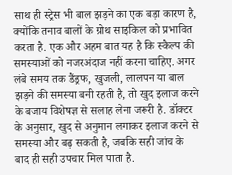साथ ही स्ट्रेस भी बाल झड़ने का एक बड़ा कारण है, क्योंकि तनाव बालों के ग्रोथ साइकिल को प्रभावित करता है. एक और अहम बात यह है कि स्कैल्प की समस्याओं को नजरअंदाज नहीं करना चाहिए. अगर लंबे समय तक डैंड्रफ, खुजली, लालपन या बाल झड़ने की समस्या बनी रहती है, तो खुद इलाज करने के बजाय विशेषज्ञ से सलाह लेना जरूरी है. डॉक्टर के अनुसार, खुद से अनुमान लगाकर इलाज करने से समस्या और बढ़ सकती है, जबकि सही जांच के बाद ही सही उपचार मिल पाता है.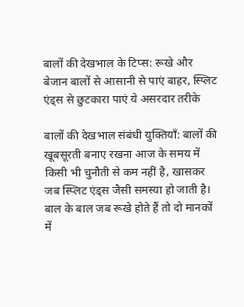बालों की देखभाल के टिप्स: रूखे और बेजान बालों से आसानी से पाएं बाहर, स्प्लिट एंड्स से छुटकारा पाएं ये असरदार तरीके

बालों की देखभाल संबंधी युक्तियाँ: बालों की खूबसूरती बनाए रखना आज के समय में किसी भी चुनौती से कम नहीं है, खासकर जब स्प्लिट एंड्स जैसी समस्या हो जाती है। बाल के बाल जब रूखे होते हैं तो दो मानकों में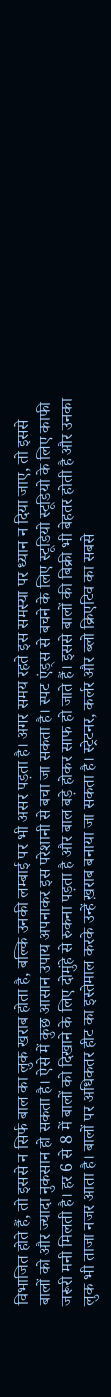विभाजित होते हैं, तो इससे न सिर्फ बाल का लुक खराब होता है, बल्कि उनकी लम्बाई पर भी असर पड़ता है। अगर समय रहते इस समस्या पर ध्यान न दिया जाए, तो इससे बालों को और ज्यादा नुकसान हो सकता है। ऐसे में कुछ आसान उपाय अपनाकर इस परेशानी से बचा जा सकता है। स्पट एंड्स से बचने के लिए स्टूडियो स्टूडियो के लिए काफी जरूरी मनी मिलती है। हर 6 से 8 में बालों को दिखाने के लिए दोमुंहे से रुकना पड़ता है और बाल बड़े होकर साफ हो जाते हैं। इससे बालों की बिक्री भी बेहतर होती है और उनका लुक भी ताजा नजर आता है। बालों पर अधिकतर हीट का इस्तेमाल करके उन्हें ख़राब बनाया जा सकता है। स्ट्रेटनर, कर्लर और ब्लो क्रिएटिव का सबसे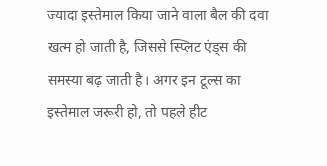ज्यादा इस्तेमाल किया जाने वाला बैल की दवा खत्म हो जाती है, जिससे स्प्लिट एंड्स की समस्या बढ़ जाती है। अगर इन टूल्स का इस्तेमाल जरूरी हो, तो पहले हीट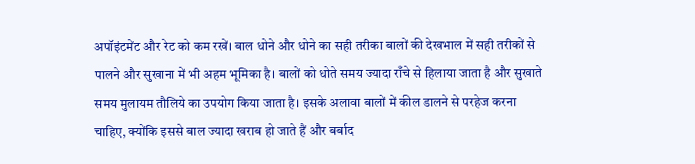अपॉइंटमेंट और रेट को कम रखें। बाल धोने और धोने का सही तरीका बालों की देखभाल में सही तरीकों से पालने और सुखाना में भी अहम भूमिका है। बालों को धोते समय ज्यादा राँचे से हिलाया जाता है और सुखाते समय मुलायम तौलिये का उपयोग किया जाता है। इसके अलावा बालों में कील डालने से परहेज करना चाहिए, क्योंकि इससे बाल ज्यादा खराब हो जाते हैं और बर्बाद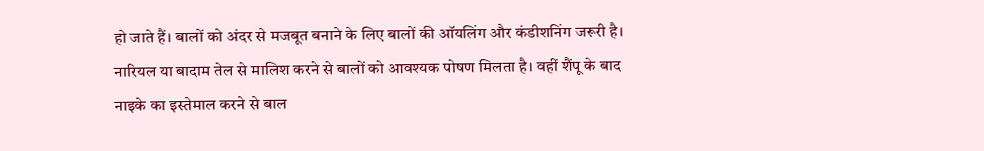हो जाते हैं। बालों को अंदर से मजबूत बनाने के लिए बालों की ऑयलिंग और कंडीशनिंग जरूरी है। नारियल या बादाम तेल से मालिश करने से बालों को आवश्यक पोषण मिलता है। वहीं शैंपू के बाद नाइके का इस्तेमाल करने से बाल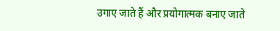उगाए जाते हैं और प्रयोगात्मक बनाए जाते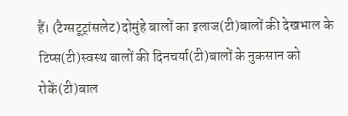हैं। (टैग्सटूट्रांसलेट)दोमुंहे बालों का इलाज(टी)बालों की देखभाल के टिप्स(टी)स्वस्थ बालों की दिनचर्या(टी)बालों के नुकसान को रोकें(टी)बाल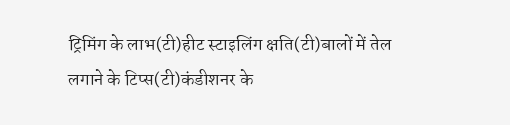ट्रिमिंग के लाभ(टी)हीट स्टाइलिंग क्षति(टी)बालों में तेल लगाने के टिप्स(टी)कंडीशनर के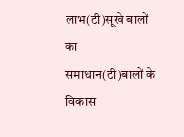लाभ(टी)सूखे बालों का समाधान(टी)बालों के विकास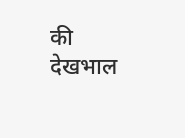की देखभाल